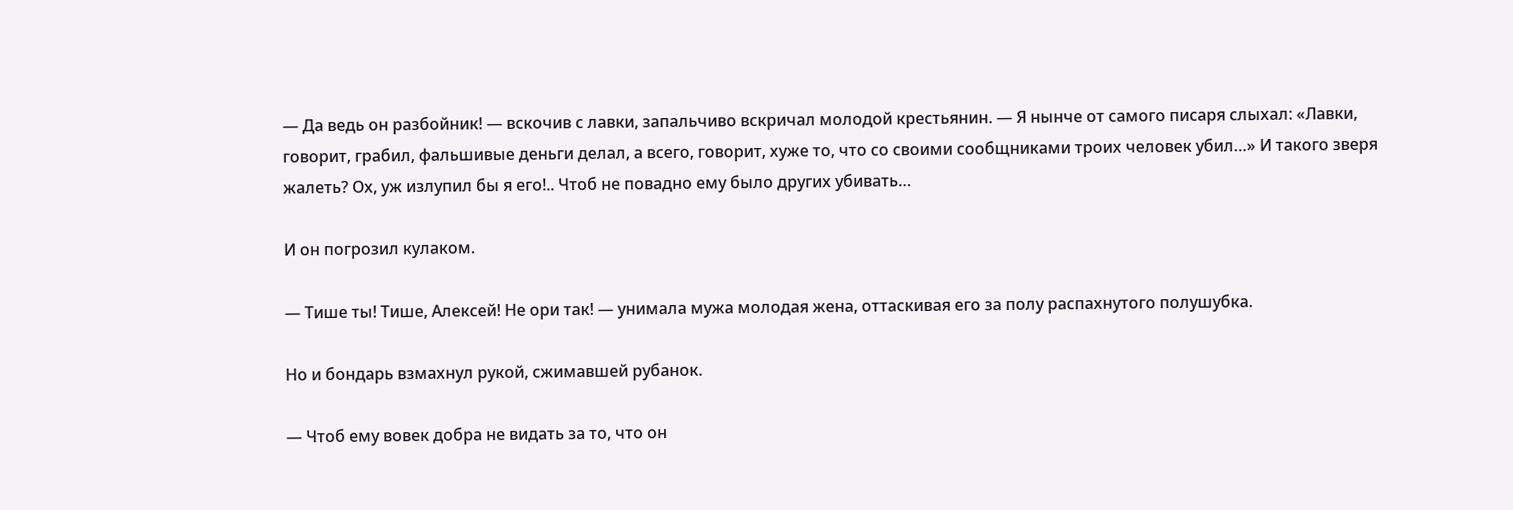— Да ведь он разбойник! — вскочив с лавки, запальчиво вскричал молодой крестьянин. — Я нынче от самого писаря слыхал: «Лавки, говорит, грабил, фальшивые деньги делал, а всего, говорит, хуже то, что со своими сообщниками троих человек убил…» И такого зверя жалеть? Ох, уж излупил бы я его!.. Чтоб не повадно ему было других убивать…

И он погрозил кулаком.

— Тише ты! Тише, Алексей! Не ори так! — унимала мужа молодая жена, оттаскивая его за полу распахнутого полушубка.

Но и бондарь взмахнул рукой, сжимавшей рубанок.

— Чтоб ему вовек добра не видать за то, что он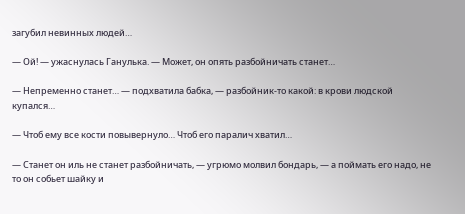загубил невинных людей…

— Ой! — ужаснулась Ганулька. — Может, он опять разбойничать станет…

— Непременно станет… — подхватила бабка, — разбойник-то какой: в крови людской купался…

— Чтоб ему все кости повывернуло… Чтоб его паралич хватил…

— Станет он иль не станет разбойничать, — угрюмо молвил бондарь, — а поймать его надо, не то он собьет шайку и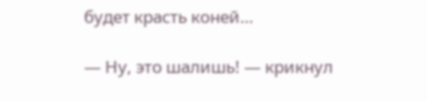будет красть коней…

— Ну, это шалишь! — крикнул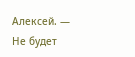Алексей. — Не будет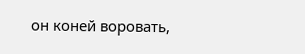он коней воровать,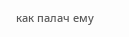как палач ему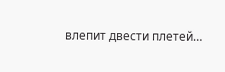влепит двести плетей…